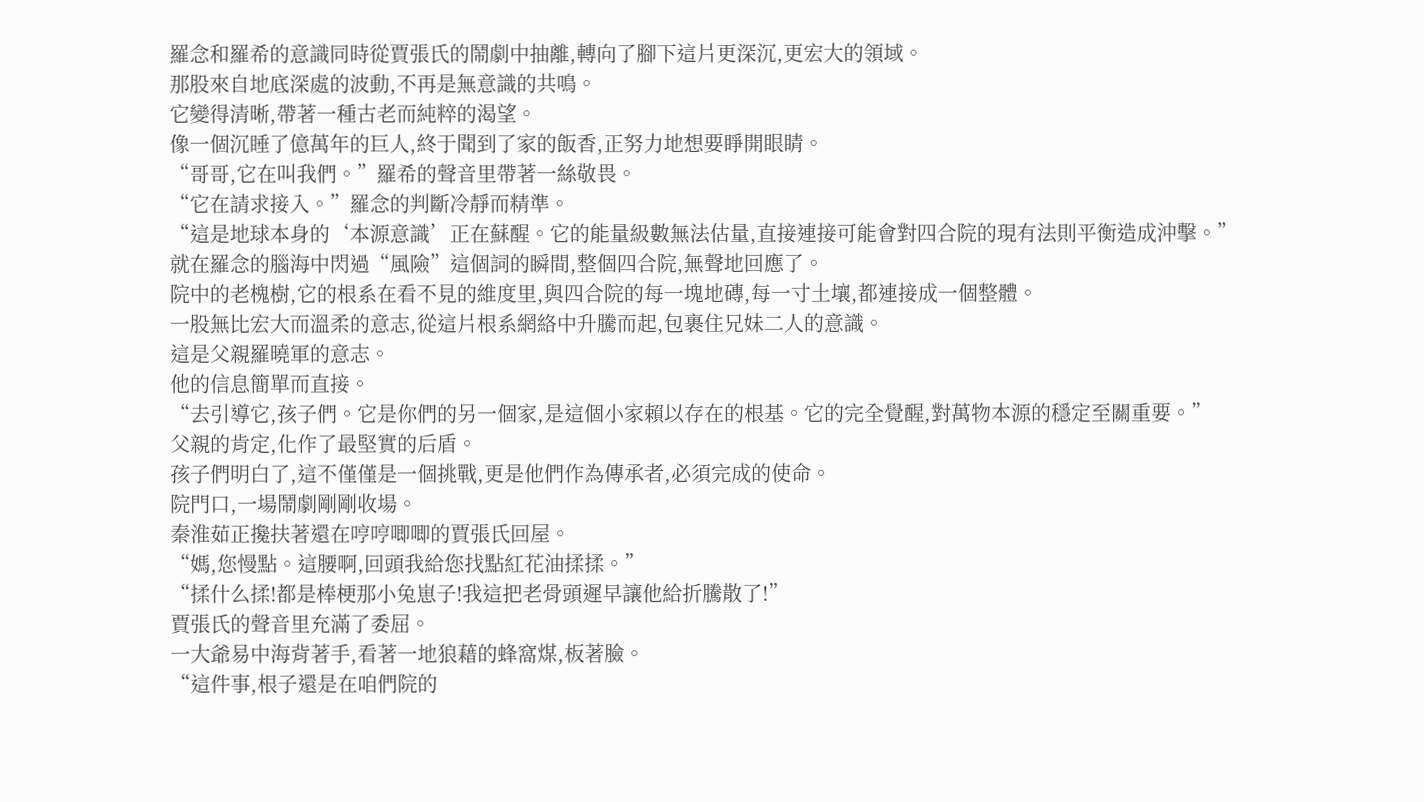羅念和羅希的意識同時從賈張氏的鬧劇中抽離,轉向了腳下這片更深沉,更宏大的領域。
那股來自地底深處的波動,不再是無意識的共鳴。
它變得清晰,帶著一種古老而純粹的渴望。
像一個沉睡了億萬年的巨人,終于聞到了家的飯香,正努力地想要睜開眼睛。
“哥哥,它在叫我們。”羅希的聲音里帶著一絲敬畏。
“它在請求接入。”羅念的判斷冷靜而精準。
“這是地球本身的‘本源意識’正在蘇醒。它的能量級數無法估量,直接連接可能會對四合院的現有法則平衡造成沖擊。”
就在羅念的腦海中閃過“風險”這個詞的瞬間,整個四合院,無聲地回應了。
院中的老槐樹,它的根系在看不見的維度里,與四合院的每一塊地磚,每一寸土壤,都連接成一個整體。
一股無比宏大而溫柔的意志,從這片根系網絡中升騰而起,包裹住兄妹二人的意識。
這是父親羅曉軍的意志。
他的信息簡單而直接。
“去引導它,孩子們。它是你們的另一個家,是這個小家賴以存在的根基。它的完全覺醒,對萬物本源的穩定至關重要。”
父親的肯定,化作了最堅實的后盾。
孩子們明白了,這不僅僅是一個挑戰,更是他們作為傳承者,必須完成的使命。
院門口,一場鬧劇剛剛收場。
秦淮茹正攙扶著還在哼哼唧唧的賈張氏回屋。
“媽,您慢點。這腰啊,回頭我給您找點紅花油揉揉。”
“揉什么揉!都是棒梗那小兔崽子!我這把老骨頭遲早讓他給折騰散了!”
賈張氏的聲音里充滿了委屈。
一大爺易中海背著手,看著一地狼藉的蜂窩煤,板著臉。
“這件事,根子還是在咱們院的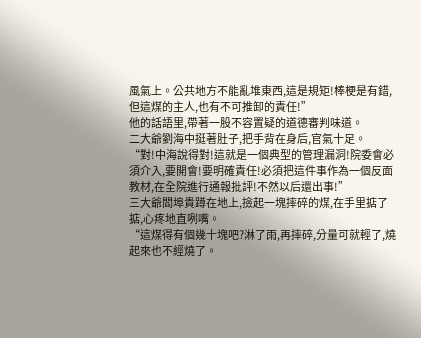風氣上。公共地方不能亂堆東西,這是規矩!棒梗是有錯,但這煤的主人,也有不可推卸的責任!”
他的話語里,帶著一股不容置疑的道德審判味道。
二大爺劉海中挺著肚子,把手背在身后,官氣十足。
“對!中海說得對!這就是一個典型的管理漏洞!院委會必須介入,要開會!要明確責任!必須把這件事作為一個反面教材,在全院進行通報批評!不然以后還出事!”
三大爺閻埠貴蹲在地上,撿起一塊摔碎的煤,在手里掂了掂,心疼地直咧嘴。
“這煤得有個幾十塊吧?淋了雨,再摔碎,分量可就輕了,燒起來也不經燒了。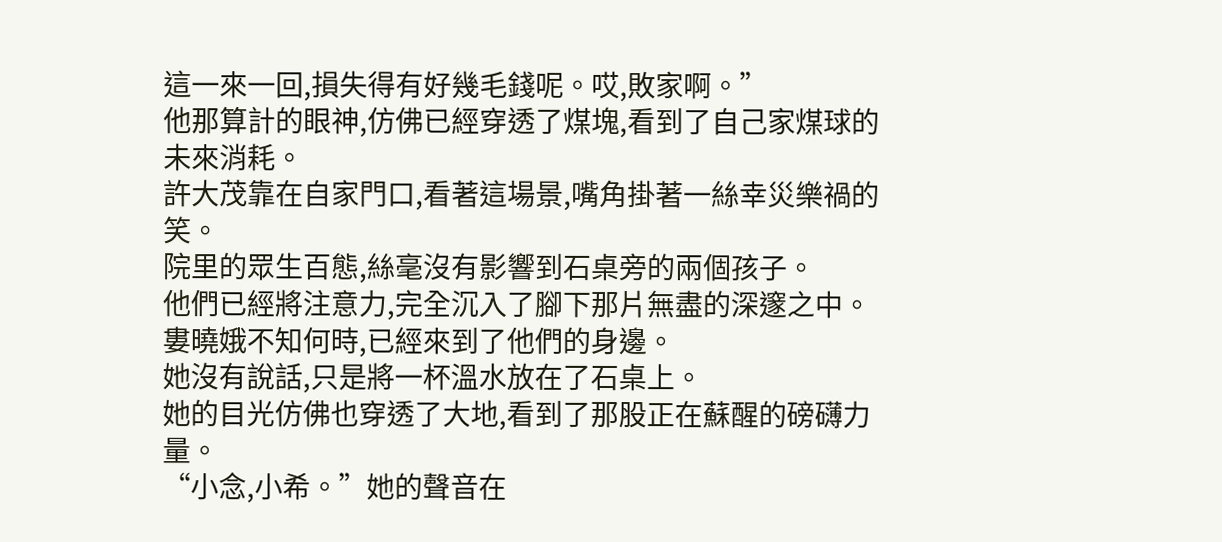這一來一回,損失得有好幾毛錢呢。哎,敗家啊。”
他那算計的眼神,仿佛已經穿透了煤塊,看到了自己家煤球的未來消耗。
許大茂靠在自家門口,看著這場景,嘴角掛著一絲幸災樂禍的笑。
院里的眾生百態,絲毫沒有影響到石桌旁的兩個孩子。
他們已經將注意力,完全沉入了腳下那片無盡的深邃之中。
婁曉娥不知何時,已經來到了他們的身邊。
她沒有說話,只是將一杯溫水放在了石桌上。
她的目光仿佛也穿透了大地,看到了那股正在蘇醒的磅礴力量。
“小念,小希。”她的聲音在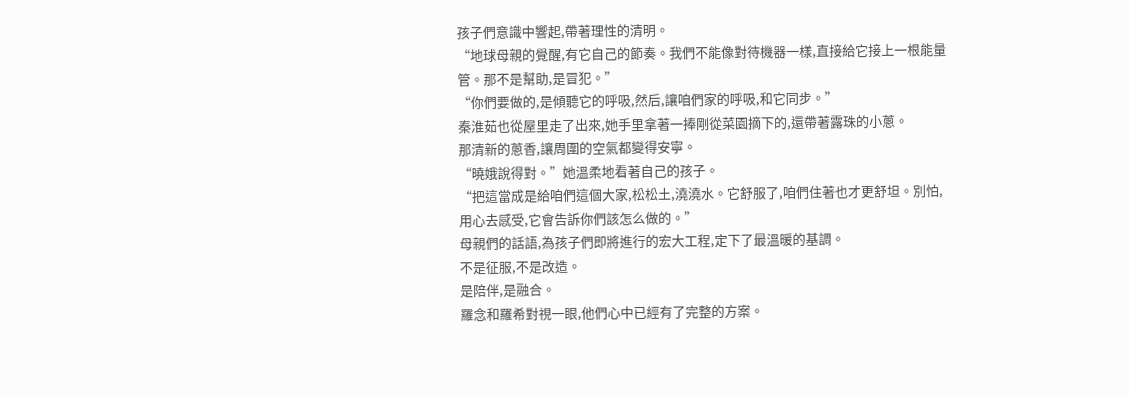孩子們意識中響起,帶著理性的清明。
“地球母親的覺醒,有它自己的節奏。我們不能像對待機器一樣,直接給它接上一根能量管。那不是幫助,是冒犯。”
“你們要做的,是傾聽它的呼吸,然后,讓咱們家的呼吸,和它同步。”
秦淮茹也從屋里走了出來,她手里拿著一捧剛從菜園摘下的,還帶著露珠的小蔥。
那清新的蔥香,讓周圍的空氣都變得安寧。
“曉娥說得對。”她溫柔地看著自己的孩子。
“把這當成是給咱們這個大家,松松土,澆澆水。它舒服了,咱們住著也才更舒坦。別怕,用心去感受,它會告訴你們該怎么做的。”
母親們的話語,為孩子們即將進行的宏大工程,定下了最溫暖的基調。
不是征服,不是改造。
是陪伴,是融合。
羅念和羅希對視一眼,他們心中已經有了完整的方案。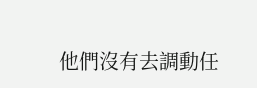他們沒有去調動任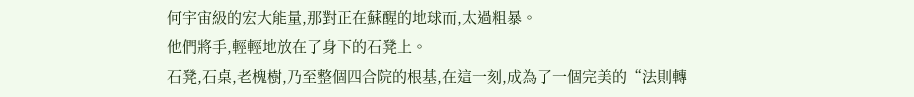何宇宙級的宏大能量,那對正在蘇醒的地球而,太過粗暴。
他們將手,輕輕地放在了身下的石凳上。
石凳,石桌,老槐樹,乃至整個四合院的根基,在這一刻,成為了一個完美的“法則轉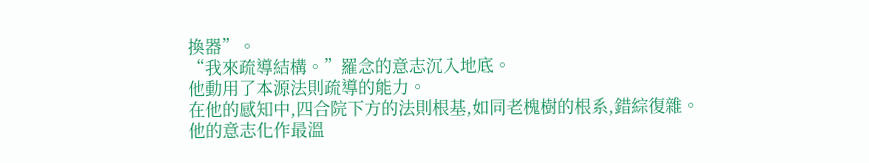換器”。
“我來疏導結構。”羅念的意志沉入地底。
他動用了本源法則疏導的能力。
在他的感知中,四合院下方的法則根基,如同老槐樹的根系,錯綜復雜。
他的意志化作最溫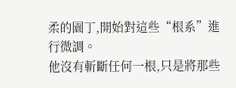柔的園丁,開始對這些“根系”進行微調。
他沒有斬斷任何一根,只是將那些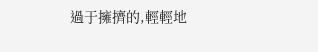過于擁擠的,輕輕地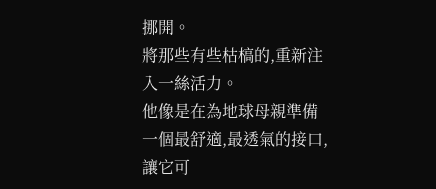挪開。
將那些有些枯槁的,重新注入一絲活力。
他像是在為地球母親準備一個最舒適,最透氣的接口,讓它可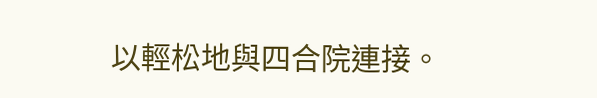以輕松地與四合院連接。